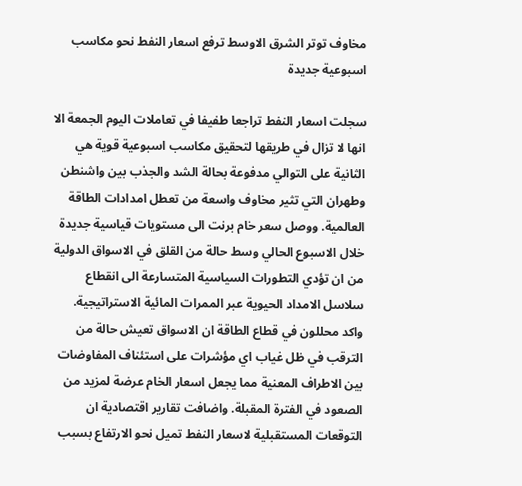مخاوف توتر الشرق الاوسط ترفع اسعار النفط نحو مكاسب اسبوعية جديدة

سجلت اسعار النفط تراجعا طفيفا في تعاملات اليوم الجمعة الا انها لا تزال في طريقها لتحقيق مكاسب اسبوعية قوية هي الثانية على التوالي مدفوعة بحالة الشد والجذب بين واشنطن وطهران التي تثير مخاوف واسعة من تعطل امدادات الطاقة العالمية. ووصل سعر خام برنت الى مستويات قياسية جديدة خلال الاسبوع الحالي وسط حالة من القلق في الاسواق الدولية من ان تؤدي التطورات السياسية المتسارعة الى انقطاع سلاسل الامداد الحيوية عبر الممرات المائية الاستراتيجية.
واكد محللون في قطاع الطاقة ان الاسواق تعيش حالة من الترقب في ظل غياب اي مؤشرات على استئناف المفاوضات بين الاطراف المعنية مما يجعل اسعار الخام عرضة لمزيد من الصعود في الفترة المقبلة. واضافت تقارير اقتصادية ان التوقعات المستقبلية لاسعار النفط تميل نحو الارتفاع بسبب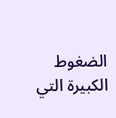الضغوط الكبيرة التي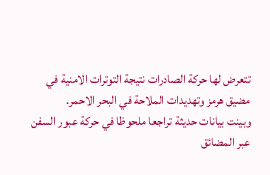تتعرض لها حركة الصادرات نتيجة التوترات الامنية في مضيق هرمز وتهديدات الملاحة في البحر الاحمر.
وبينت بيانات حديثة تراجعا ملحوظا في حركة عبور السفن عبر المضائق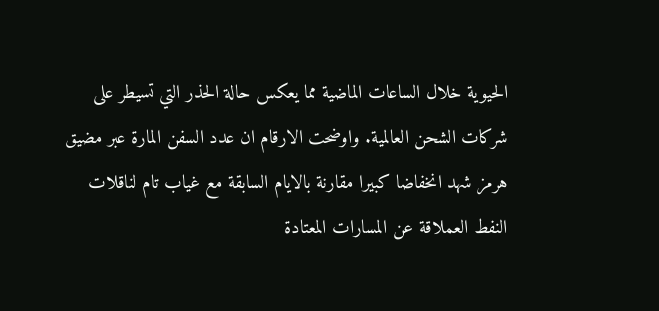الحيوية خلال الساعات الماضية مما يعكس حالة الحذر التي تسيطر على شركات الشحن العالمية. واوضحت الارقام ان عدد السفن المارة عبر مضيق هرمز شهد انخفاضا كبيرا مقارنة بالايام السابقة مع غياب تام لناقلات النفط العملاقة عن المسارات المعتادة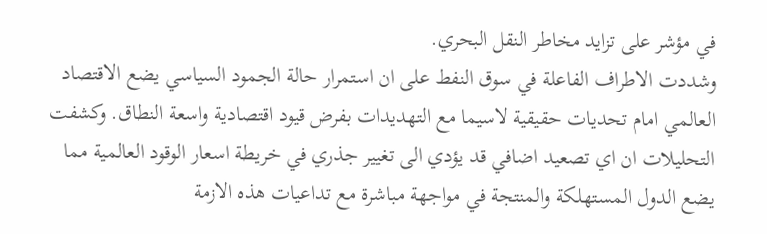في مؤشر على تزايد مخاطر النقل البحري.
وشددت الاطراف الفاعلة في سوق النفط على ان استمرار حالة الجمود السياسي يضع الاقتصاد العالمي امام تحديات حقيقية لاسيما مع التهديدات بفرض قيود اقتصادية واسعة النطاق. وكشفت التحليلات ان اي تصعيد اضافي قد يؤدي الى تغيير جذري في خريطة اسعار الوقود العالمية مما يضع الدول المستهلكة والمنتجة في مواجهة مباشرة مع تداعيات هذه الازمة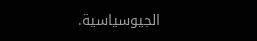الجيوسياسية.